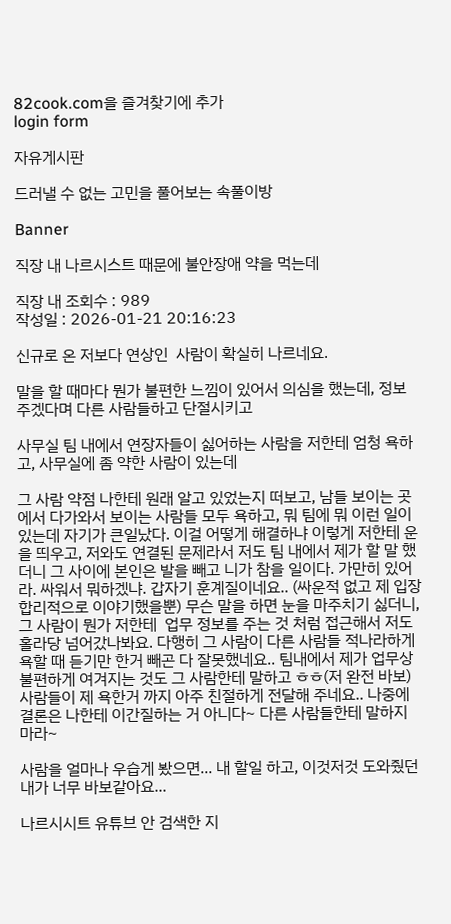82cook.com을 즐겨찾기에 추가
login form

자유게시판

드러낼 수 없는 고민을 풀어보는 속풀이방

Banner

직장 내 나르시스트 때문에 불안장애 약을 먹는데

직장 내 조회수 : 989
작성일 : 2026-01-21 20:16:23

신규로 온 저보다 연상인  사람이 확실히 나르네요.

말을 할 때마다 뭔가 불편한 느낌이 있어서 의심을 했는데, 정보 주겠다며 다른 사람들하고 단절시키고

사무실 팀 내에서 연장자들이 싫어하는 사람을 저한테 엄청 욕하고, 사무실에 좀 약한 사람이 있는데

그 사람 약점 나한테 원래 알고 있었는지 떠보고, 남들 보이는 곳에서 다가와서 보이는 사람들 모두 욕하고, 뭐 팀에 뭐 이런 일이 있는데 자기가 큰일났다. 이걸 어떻게 해결하냐 이렇게 저한테 운을 띄우고, 저와도 연결된 문제라서 저도 팀 내에서 제가 할 말 했더니 그 사이에 본인은 발을 빼고 니가 참을 일이다. 가만히 있어라. 싸워서 뭐하겠냐. 갑자기 훈계질이네요.. (싸운적 없고 제 입장 합리적으로 이야기했을뿐) 무슨 말을 하면 눈을 마주치기 싫더니, 그 사람이 뭔가 저한테  업무 정보를 주는 것 처럼 접근해서 저도 홀라당 넘어갔나봐요. 다행히 그 사람이 다른 사람들 적나라하게 욕할 때 듣기만 한거 빼곤 다 잘못했네요.. 팀내에서 제가 업무상 불편하게 여겨지는 것도 그 사람한테 말하고 ㅎㅎ(저 완전 바보)  사람들이 제 욕한거 까지 아주 친절하게 전달해 주네요.. 나중에 결론은 나한테 이간질하는 거 아니다~ 다른 사람들한테 말하지 마라~

사람을 얼마나 우습게 봤으면... 내 할일 하고, 이것저것 도와줬던 내가 너무 바보같아요...

나르시시트 유튜브 안 검색한 지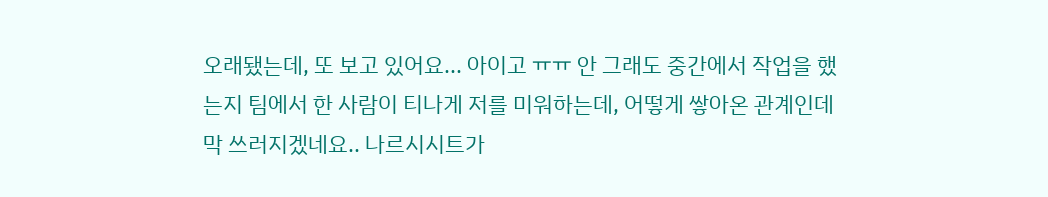오래됐는데, 또 보고 있어요... 아이고 ㅠㅠ 안 그래도 중간에서 작업을 했는지 팀에서 한 사람이 티나게 저를 미워하는데, 어떻게 쌓아온 관계인데 막 쓰러지겠네요.. 나르시시트가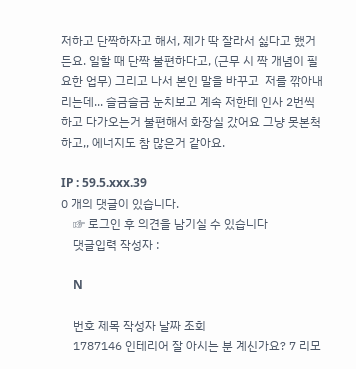저하고 단짝하자고 해서, 제가 딱 잘라서 싫다고 했거든요. 일할 때 단짝 불편하다고, (근무 시 짝 개념이 필요한 업무) 그리고 나서 본인 말을 바꾸고  저를 깎아내리는데... 슬금슬금 눈치보고 계속 저한테 인사 2번씩 하고 다가오는거 불편해서 화장실 갔어요 그냥 못본척하고,, 에너지도 참 많은거 같아요.

IP : 59.5.xxx.39
0 개의 댓글이 있습니다.
    ☞ 로그인 후 의견을 남기실 수 있습니다
    댓글입력 작성자 :

    N

    번호 제목 작성자 날짜 조회
    1787146 인테리어 잘 아시는 분 계신가요? 7 리모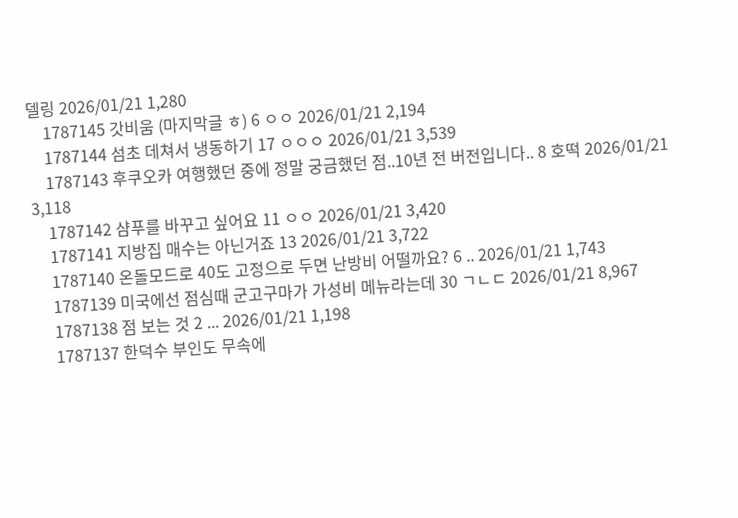델링 2026/01/21 1,280
    1787145 갓비움 (마지막글 ㅎ) 6 ㅇㅇ 2026/01/21 2,194
    1787144 섬초 데쳐서 냉동하기 17 ㅇㅇㅇ 2026/01/21 3,539
    1787143 후쿠오카 여행했던 중에 정말 궁금했던 점..10년 전 버전입니다.. 8 호떡 2026/01/21 3,118
    1787142 샴푸를 바꾸고 싶어요 11 ㅇㅇ 2026/01/21 3,420
    1787141 지방집 매수는 아닌거죠 13 2026/01/21 3,722
    1787140 온돌모드로 40도 고정으로 두면 난방비 어떨까요? 6 .. 2026/01/21 1,743
    1787139 미국에선 점심때 군고구마가 가성비 메뉴라는데 30 ㄱㄴㄷ 2026/01/21 8,967
    1787138 점 보는 것 2 ... 2026/01/21 1,198
    1787137 한덕수 부인도 무속에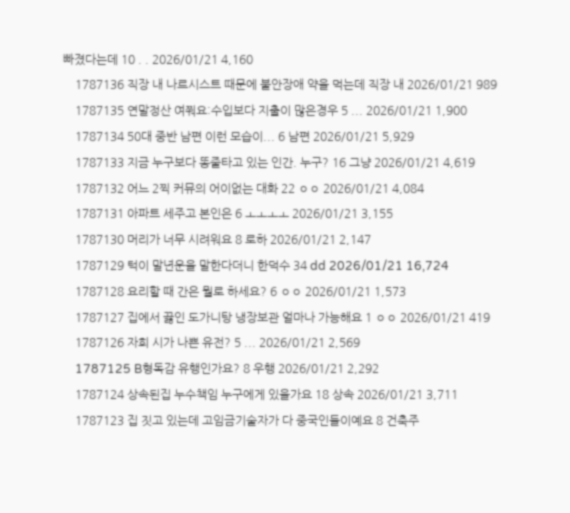빠졌다는데 10 . . 2026/01/21 4,160
    1787136 직장 내 나르시스트 때문에 불안장애 약을 먹는데 직장 내 2026/01/21 989
    1787135 연말정산 여쭤요:수입보다 지출이 많은경우 5 ... 2026/01/21 1,900
    1787134 50대 중반 남편 이런 모습이... 6 남편 2026/01/21 5,929
    1787133 지금 누구보다 똥줄타고 있는 인간. 누구? 16 그냥 2026/01/21 4,619
    1787132 어느 2찍 커뮤의 어이없는 대화 22 ㅇㅇ 2026/01/21 4,084
    1787131 아파트 세주고 본인은 6 ㅗㅗㅗㅗ 2026/01/21 3,155
    1787130 머리가 너무 시려워요 8 로하 2026/01/21 2,147
    1787129 턱이 말년운을 말한다더니 한덕수 34 dd 2026/01/21 16,724
    1787128 요리할 때 간은 뭘로 하세요? 6 ㅇㅇ 2026/01/21 1,573
    1787127 집에서 끓인 도가니탕 냉장보관 얼마나 가능해요 1 ㅇㅇ 2026/01/21 419
    1787126 자희 시가 나쁜 유전? 5 ... 2026/01/21 2,569
    1787125 B형독감 유행인가요? 8 우행 2026/01/21 2,292
    1787124 상속된집 누수책임 누구에게 있을가요 18 상속 2026/01/21 3,711
    1787123 집 짓고 있는데 고임금기술자가 다 중국인들이예요 8 건축주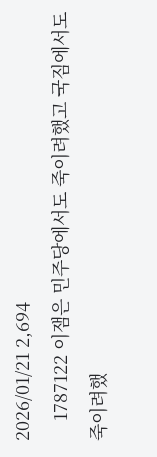2026/01/21 2,694
    1787122 이잼은 민주당에서도 죽이려했고 국짐에서도 죽이려했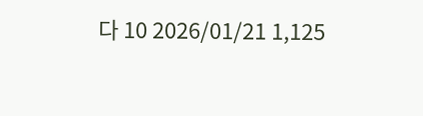다 10 2026/01/21 1,125